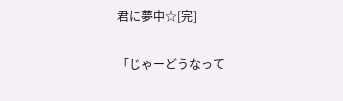君に夢中☆[完]

「じゃーどうなって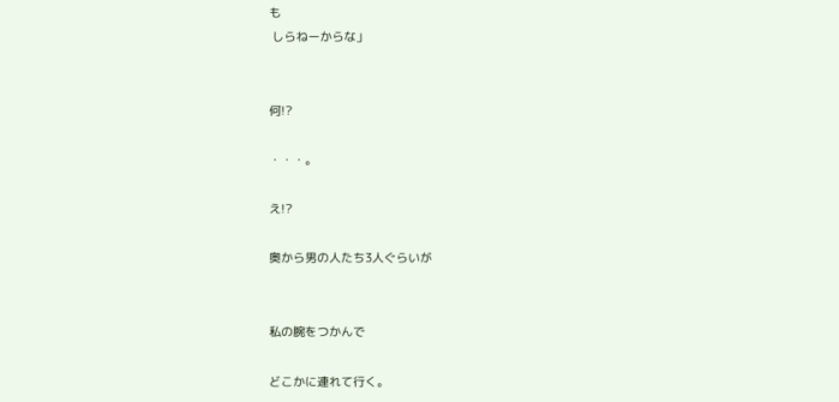も
 しらねーからな」


何!?

・・・。

え!?

奥から男の人たち3人ぐらいが


私の腕をつかんで

どこかに連れて行く。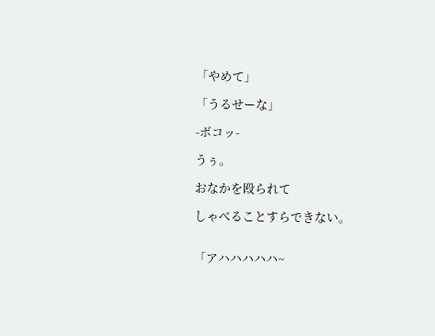「やめて」

「うるせーな」

-ボコッ-

うぅ。

おなかを殴られて

しゃべることすらできない。


「アハハハハハ~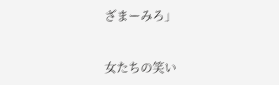ざまーみろ」


女たちの笑い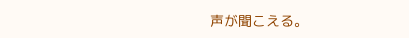声が聞こえる。